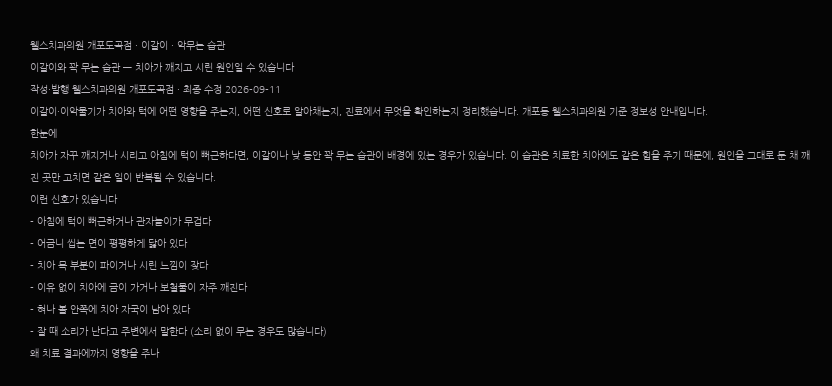웰스치과의원 개포도곡점 · 이갈이 · 악무는 습관
이갈이와 꽉 무는 습관 — 치아가 깨지고 시린 원인일 수 있습니다
작성·발행 웰스치과의원 개포도곡점 · 최종 수정 2026-09-11
이갈이·이악물기가 치아와 턱에 어떤 영향을 주는지, 어떤 신호로 알아채는지, 진료에서 무엇을 확인하는지 정리했습니다. 개포동 웰스치과의원 기준 정보성 안내입니다.
한눈에
치아가 자꾸 깨지거나 시리고 아침에 턱이 뻐근하다면, 이갈이나 낮 동안 꽉 무는 습관이 배경에 있는 경우가 있습니다. 이 습관은 치료한 치아에도 같은 힘을 주기 때문에, 원인을 그대로 둔 채 깨진 곳만 고치면 같은 일이 반복될 수 있습니다.
이런 신호가 있습니다
- 아침에 턱이 뻐근하거나 관자놀이가 무겁다
- 어금니 씹는 면이 평평하게 닳아 있다
- 치아 목 부분이 파이거나 시린 느낌이 잦다
- 이유 없이 치아에 금이 가거나 보철물이 자주 깨진다
- 혀나 볼 안쪽에 치아 자국이 남아 있다
- 잘 때 소리가 난다고 주변에서 말한다 (소리 없이 무는 경우도 많습니다)
왜 치료 결과에까지 영향을 주나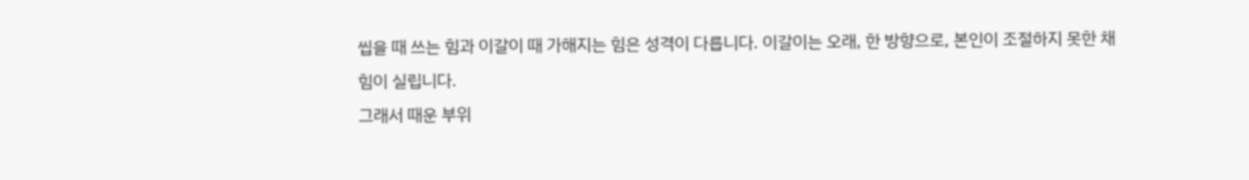씹을 때 쓰는 힘과 이갈이 때 가해지는 힘은 성격이 다릅니다. 이갈이는 오래, 한 방향으로, 본인이 조절하지 못한 채 힘이 실립니다.
그래서 때운 부위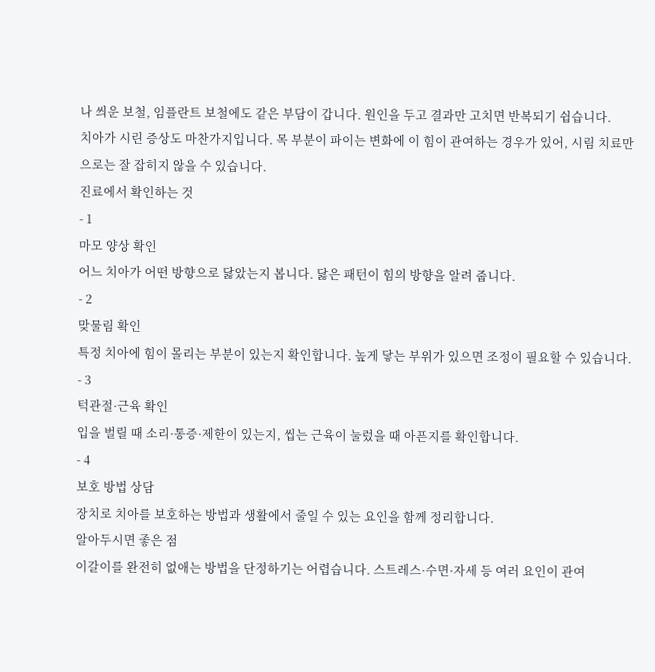나 씌운 보철, 임플란트 보철에도 같은 부담이 갑니다. 원인을 두고 결과만 고치면 반복되기 쉽습니다.
치아가 시린 증상도 마찬가지입니다. 목 부분이 파이는 변화에 이 힘이 관여하는 경우가 있어, 시림 치료만으로는 잘 잡히지 않을 수 있습니다.
진료에서 확인하는 것
- 1
마모 양상 확인
어느 치아가 어떤 방향으로 닳았는지 봅니다. 닳은 패턴이 힘의 방향을 알려 줍니다.
- 2
맞물림 확인
특정 치아에 힘이 몰리는 부분이 있는지 확인합니다. 높게 닿는 부위가 있으면 조정이 필요할 수 있습니다.
- 3
턱관절·근육 확인
입을 벌릴 때 소리·통증·제한이 있는지, 씹는 근육이 눌렀을 때 아픈지를 확인합니다.
- 4
보호 방법 상담
장치로 치아를 보호하는 방법과 생활에서 줄일 수 있는 요인을 함께 정리합니다.
알아두시면 좋은 점
이갈이를 완전히 없애는 방법을 단정하기는 어렵습니다. 스트레스·수면·자세 등 여러 요인이 관여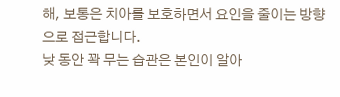해, 보통은 치아를 보호하면서 요인을 줄이는 방향으로 접근합니다.
낮 동안 꽉 무는 습관은 본인이 알아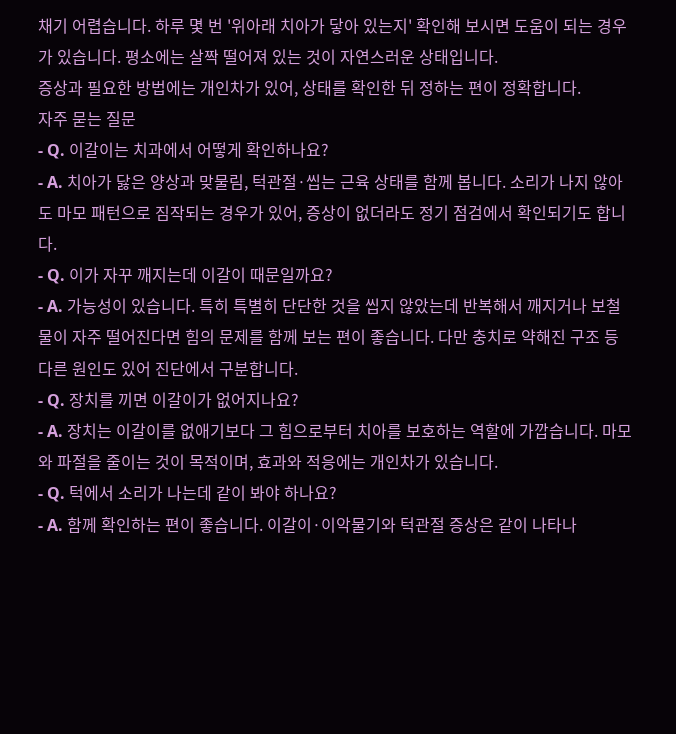채기 어렵습니다. 하루 몇 번 '위아래 치아가 닿아 있는지' 확인해 보시면 도움이 되는 경우가 있습니다. 평소에는 살짝 떨어져 있는 것이 자연스러운 상태입니다.
증상과 필요한 방법에는 개인차가 있어, 상태를 확인한 뒤 정하는 편이 정확합니다.
자주 묻는 질문
- Q. 이갈이는 치과에서 어떻게 확인하나요?
- A. 치아가 닳은 양상과 맞물림, 턱관절·씹는 근육 상태를 함께 봅니다. 소리가 나지 않아도 마모 패턴으로 짐작되는 경우가 있어, 증상이 없더라도 정기 점검에서 확인되기도 합니다.
- Q. 이가 자꾸 깨지는데 이갈이 때문일까요?
- A. 가능성이 있습니다. 특히 특별히 단단한 것을 씹지 않았는데 반복해서 깨지거나 보철물이 자주 떨어진다면 힘의 문제를 함께 보는 편이 좋습니다. 다만 충치로 약해진 구조 등 다른 원인도 있어 진단에서 구분합니다.
- Q. 장치를 끼면 이갈이가 없어지나요?
- A. 장치는 이갈이를 없애기보다 그 힘으로부터 치아를 보호하는 역할에 가깝습니다. 마모와 파절을 줄이는 것이 목적이며, 효과와 적응에는 개인차가 있습니다.
- Q. 턱에서 소리가 나는데 같이 봐야 하나요?
- A. 함께 확인하는 편이 좋습니다. 이갈이·이악물기와 턱관절 증상은 같이 나타나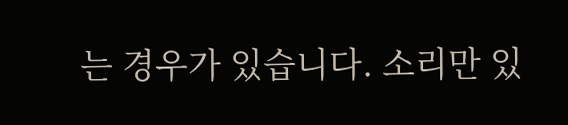는 경우가 있습니다. 소리만 있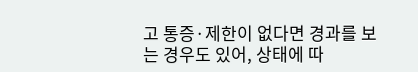고 통증·제한이 없다면 경과를 보는 경우도 있어, 상태에 따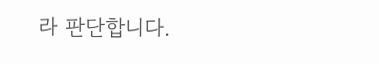라 판단합니다.